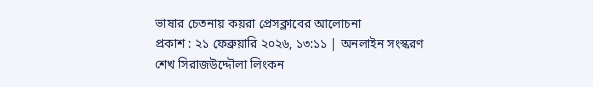ভাষার চেতনায় কয়রা প্রেসক্লাবের আলোচনা
প্রকাশ : ২১ ফেব্রুয়ারি ২০২৬, ১৩:১১ | অনলাইন সংস্করণ
শেখ সিরাজউদ্দৌলা লিংকন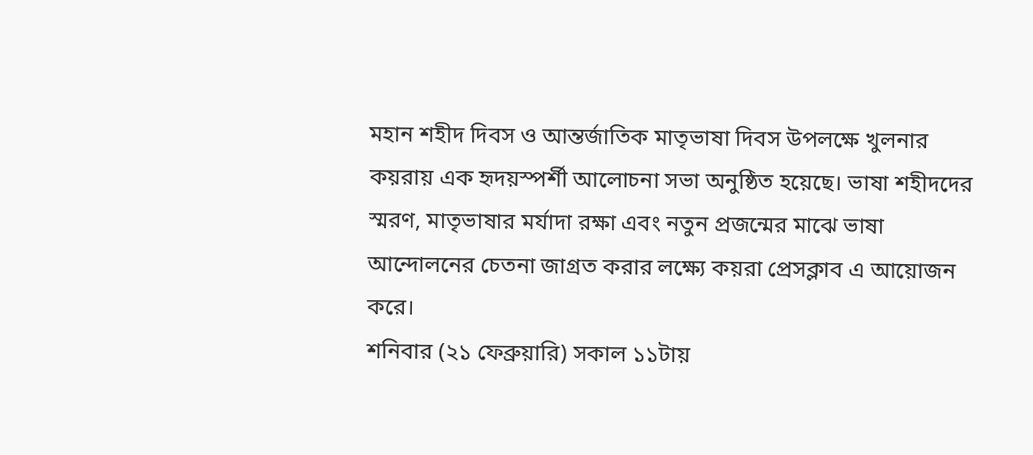মহান শহীদ দিবস ও আন্তর্জাতিক মাতৃভাষা দিবস উপলক্ষে খুলনার কয়রায় এক হৃদয়স্পর্শী আলোচনা সভা অনুষ্ঠিত হয়েছে। ভাষা শহীদদের স্মরণ, মাতৃভাষার মর্যাদা রক্ষা এবং নতুন প্রজন্মের মাঝে ভাষা আন্দোলনের চেতনা জাগ্রত করার লক্ষ্যে কয়রা প্রেসক্লাব এ আয়োজন করে।
শনিবার (২১ ফেব্রুয়ারি) সকাল ১১টায়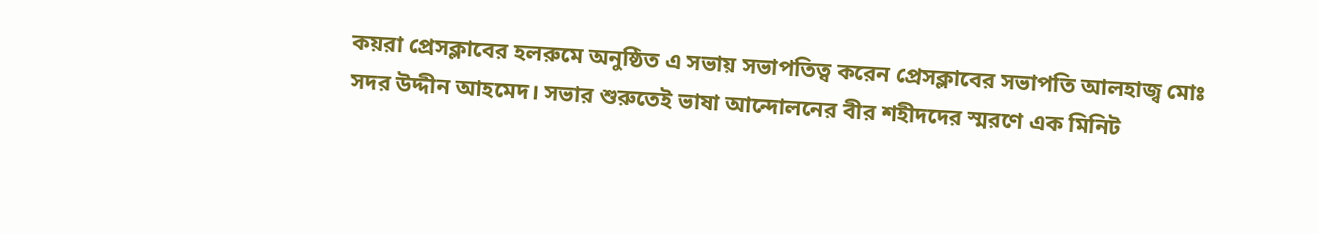কয়রা প্রেসক্লাবের হলরুমে অনুষ্ঠিত এ সভায় সভাপতিত্ব করেন প্রেসক্লাবের সভাপতি আলহাজ্ব মোঃ সদর উদ্দীন আহমেদ। সভার শুরুতেই ভাষা আন্দোলনের বীর শহীদদের স্মরণে এক মিনিট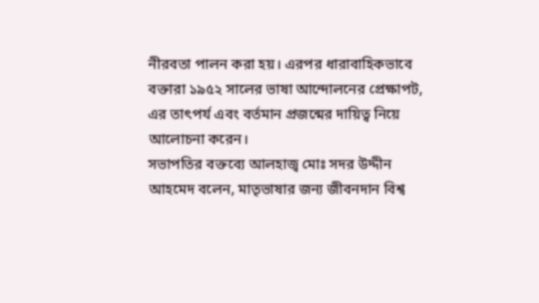নীরবতা পালন করা হয়। এরপর ধারাবাহিকভাবে বক্তারা ১৯৫২ সালের ভাষা আন্দোলনের প্রেক্ষাপট, এর তাৎপর্য এবং বর্তমান প্রজন্মের দায়িত্ব নিয়ে আলোচনা করেন।
সভাপতির বক্তব্যে আলহাজ্ব মোঃ সদর উদ্দীন আহমেদ বলেন, মাতৃভাষার জন্য জীবনদান বিশ্ব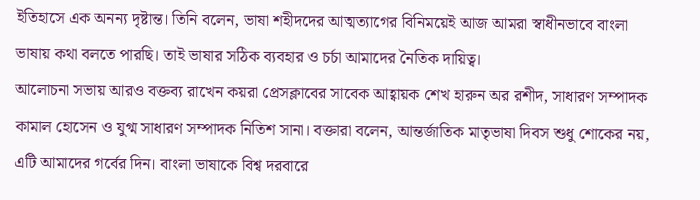ইতিহাসে এক অনন্য দৃষ্টান্ত। তিনি বলেন, ভাষা শহীদদের আত্মত্যাগের বিনিময়েই আজ আমরা স্বাধীনভাবে বাংলা ভাষায় কথা বলতে পারছি। তাই ভাষার সঠিক ব্যবহার ও চর্চা আমাদের নৈতিক দায়িত্ব।
আলোচনা সভায় আরও বক্তব্য রাখেন কয়রা প্রেসক্লাবের সাবেক আহ্বায়ক শেখ হারুন অর রশীদ, সাধারণ সম্পাদক কামাল হোসেন ও যুগ্ম সাধারণ সম্পাদক নিতিশ সানা। বক্তারা বলেন, আন্তর্জাতিক মাতৃভাষা দিবস শুধু শোকের নয়, এটি আমাদের গর্বের দিন। বাংলা ভাষাকে বিশ্ব দরবারে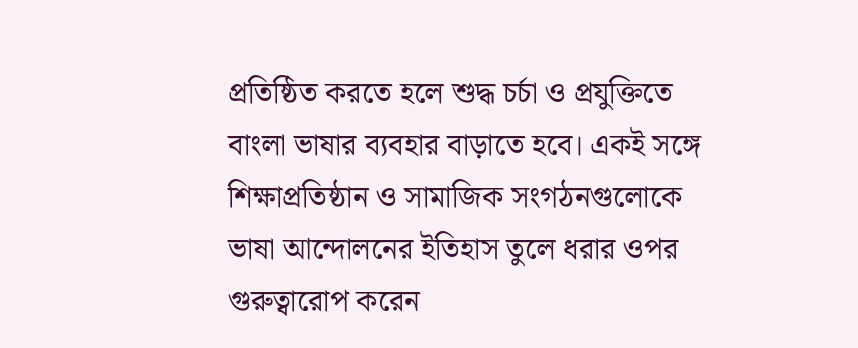প্রতিষ্ঠিত করতে হলে শুদ্ধ চর্চা ও প্রযুক্তিতে বাংলা ভাষার ব্যবহার বাড়াতে হবে। একই সঙ্গে শিক্ষাপ্রতিষ্ঠান ও সামাজিক সংগঠনগুলোকে ভাষা আন্দোলনের ইতিহাস তুলে ধরার ওপর গুরুত্বারোপ করেন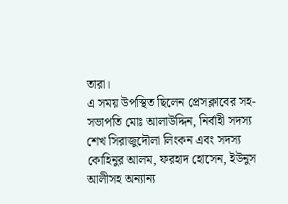তারা।
এ সময় উপস্থিত ছিলেন প্রেসক্লাবের সহ-সভাপতি মোঃ আলাউদ্দিন, নির্বাহী সদস্য শেখ সিরাজুদৌলা লিংকন এবং সদস্য কোহিনুর আলম, ফরহাদ হোসেন, ইউনুস আলীসহ অন্যান্য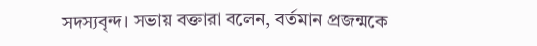সদস্যবৃন্দ। সভায় বক্তারা বলেন, বর্তমান প্রজন্মকে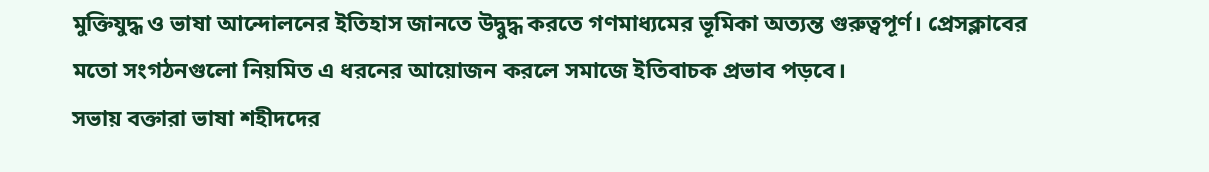মুক্তিযুদ্ধ ও ভাষা আন্দোলনের ইতিহাস জানতে উদ্বুদ্ধ করতে গণমাধ্যমের ভূমিকা অত্যন্ত গুরুত্বপূর্ণ। প্রেসক্লাবের মতো সংগঠনগুলো নিয়মিত এ ধরনের আয়োজন করলে সমাজে ইতিবাচক প্রভাব পড়বে।
সভায় বক্তারা ভাষা শহীদদের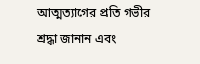আত্মত্যাগের প্রতি গভীর শ্রদ্ধা জানান এবং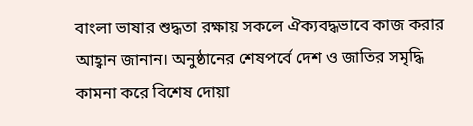বাংলা ভাষার শুদ্ধতা রক্ষায় সকলে ঐক্যবদ্ধভাবে কাজ করার আহ্বান জানান। অনুষ্ঠানের শেষপর্বে দেশ ও জাতির সমৃদ্ধি কামনা করে বিশেষ দোয়া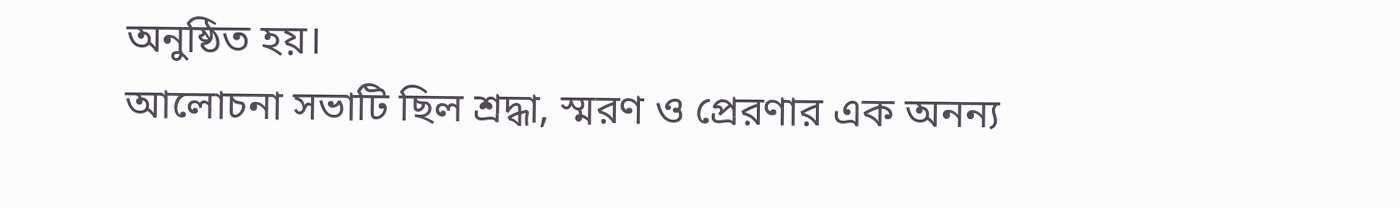অনুষ্ঠিত হয়।
আলোচনা সভাটি ছিল শ্রদ্ধা, স্মরণ ও প্রেরণার এক অনন্য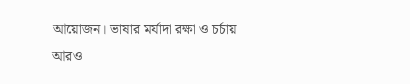আয়োজন। ভাষার মর্যাদা রক্ষা ও চর্চায় আরও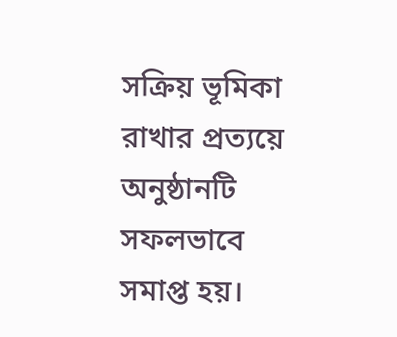সক্রিয় ভূমিকা রাখার প্রত্যয়ে অনুষ্ঠানটি সফলভাবে সমাপ্ত হয়।